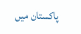پاکستان میں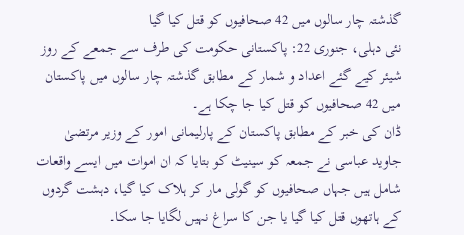گذشتہ چار سالوں میں 42 صحافیوں کو قتل کیا گیا
نئی دہلی، جنوری 22: پاکستانی حکومت کی طرف سے جمعے کے روز شیئر کیے گئے اعداد و شمار کے مطابق گذشتہ چار سالوں میں پاکستان میں 42 صحافیوں کو قتل کیا جا چکا ہے۔
ڈان کی خبر کے مطابق پاکستان کے پارلیمانی امور کے وزیر مرتضیٰ جاوید عباسی نے جمعہ کو سینیٹ کو بتایا کہ ان اموات میں ایسے واقعات شامل ہیں جہاں صحافیوں کو گولی مار کر ہلاک کیا گیا، دہشت گردوں کے ہاتھوں قتل کیا گیا یا جن کا سراغ نہیں لگایا جا سکا۔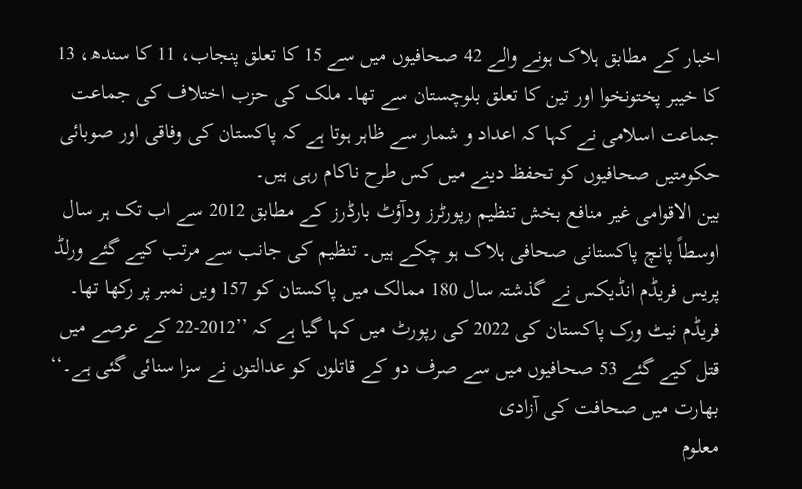اخبار کے مطابق ہلاک ہونے والے 42 صحافیوں میں سے 15 کا تعلق پنجاب، 11 کا سندھ، 13 کا خیبر پختونخوا اور تین کا تعلق بلوچستان سے تھا۔ ملک کی حزب اختلاف کی جماعت جماعت اسلامی نے کہا کہ اعداد و شمار سے ظاہر ہوتا ہے کہ پاکستان کی وفاقی اور صوبائی حکومتیں صحافیوں کو تحفظ دینے میں کس طرح ناکام رہی ہیں۔
بین الاقوامی غیر منافع بخش تنظیم رپورٹرز ودآؤٹ بارڈرز کے مطابق 2012 سے اب تک ہر سال اوسطاً پانچ پاکستانی صحافی ہلاک ہو چکے ہیں۔ تنظیم کی جانب سے مرتب کیے گئے ورلڈ پریس فریڈم انڈیکس نے گذشتہ سال 180 ممالک میں پاکستان کو 157 ویں نمبر پر رکھا تھا۔
فریڈم نیٹ ورک پاکستان کی 2022 کی رپورٹ میں کہا گیا ہے کہ ’’2012-22 کے عرصے میں قتل کیے گئے 53 صحافیوں میں سے صرف دو کے قاتلوں کو عدالتوں نے سزا سنائی گئی ہے۔‘‘
بھارت میں صحافت کی آزادی
معلوم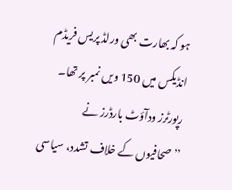ہو کہ بھارت بھی ورلڈ پریس فریڈم انڈیکس میں 150 ویں نمبر پر تھا۔ رپورٹرز ودآؤٹ بارڈرز نے ’’صحافیوں کے خلاف تشدد، سیاسی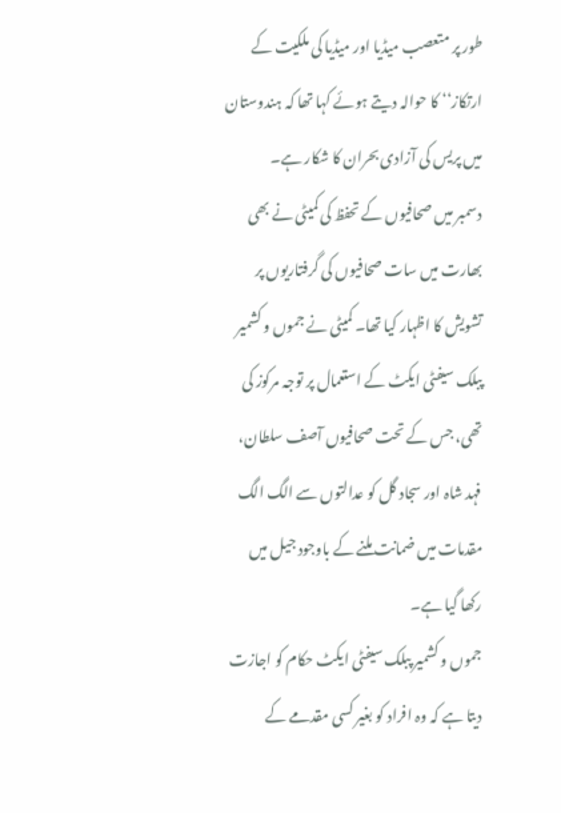طور پر متعصب میڈیا اور میڈیا کی ملکیت کے ارتکاز‘‘ کا حوالہ دیتے ہوئے کہا تھا کہ ہندوستان میں پریس کی آزادی بحران کا شکار ہے۔
دسمبر میں صحافیوں کے تحفظ کی کمیٹی نے بھی بھارت میں سات صحافیوں کی گرفتاریوں پر تشویش کا اظہار کیا تھا۔ کمیٹی نے جموں و کشمیر پبلک سیفٹی ایکٹ کے استعمال پر توجہ مرکوز کی تھی، جس کے تحت صحافیوں آصف سلطان، فہد شاہ اور سجاد گل کو عدالتوں سے الگ الگ مقدمات میں ضمانت ملنے کے باوجود جیل میں رکھا گیا ہے۔
جموں و کشمیر پبلک سیفٹی ایکٹ حکام کو اجازت دیتا ہے کہ وہ افراد کو بغیر کسی مقدمے کے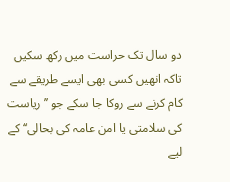دو سال تک حراست میں رکھ سکیں تاکہ انھیں کسی بھی ایسے طریقے سے کام کرنے سے روکا جا سکے جو ’’ریاست کی سلامتی یا امن عامہ کی بحالی‘‘ کے لیے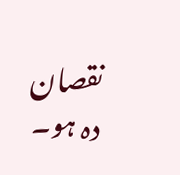نقصان دہ ہو۔